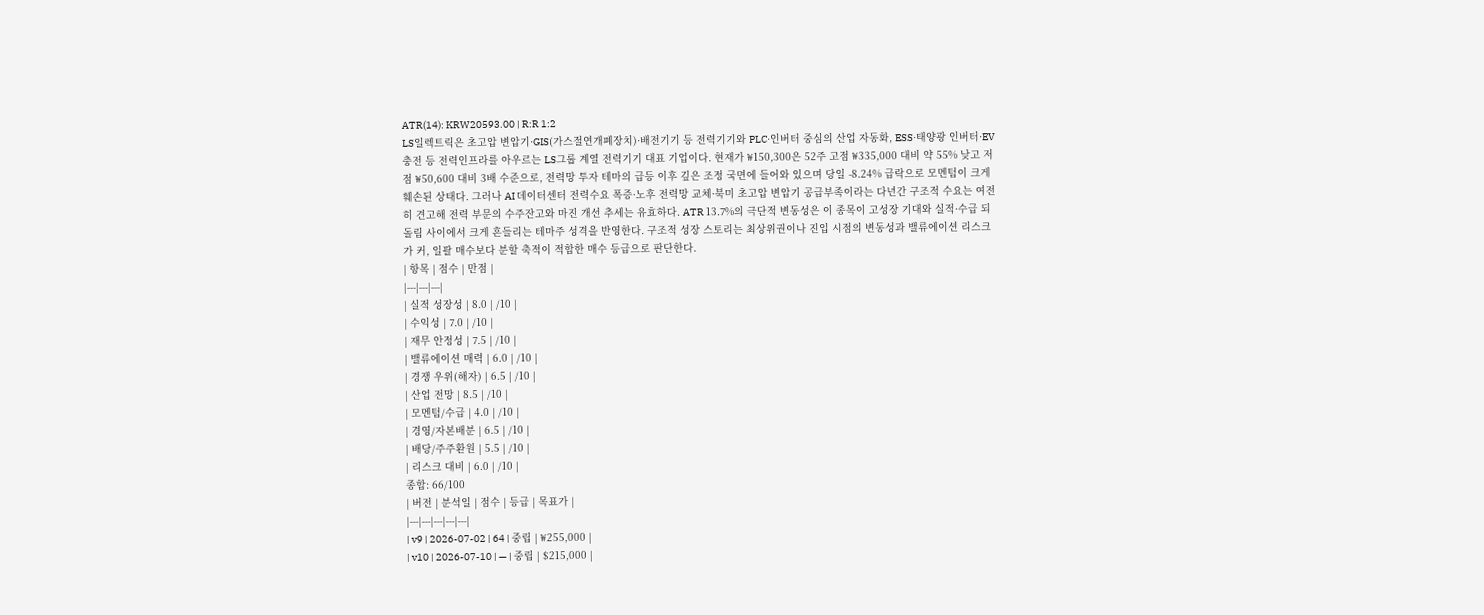ATR(14): KRW20593.00 | R:R 1:2
LS일렉트릭은 초고압 변압기·GIS(가스절연개폐장치)·배전기기 등 전력기기와 PLC·인버터 중심의 산업 자동화, ESS·태양광 인버터·EV 충전 등 전력인프라를 아우르는 LS그룹 계열 전력기기 대표 기업이다. 현재가 ₩150,300은 52주 고점 ₩335,000 대비 약 55% 낮고 저점 ₩50,600 대비 3배 수준으로, 전력망 투자 테마의 급등 이후 깊은 조정 국면에 들어와 있으며 당일 -8.24% 급락으로 모멘텀이 크게 훼손된 상태다. 그러나 AI 데이터센터 전력수요 폭증·노후 전력망 교체·북미 초고압 변압기 공급부족이라는 다년간 구조적 수요는 여전히 견고해 전력 부문의 수주잔고와 마진 개선 추세는 유효하다. ATR 13.7%의 극단적 변동성은 이 종목이 고성장 기대와 실적·수급 되돌림 사이에서 크게 흔들리는 테마주 성격을 반영한다. 구조적 성장 스토리는 최상위권이나 진입 시점의 변동성과 밸류에이션 리스크가 커, 일괄 매수보다 분할 축적이 적합한 매수 등급으로 판단한다.
| 항목 | 점수 | 만점 |
|---|---|---|
| 실적 성장성 | 8.0 | /10 |
| 수익성 | 7.0 | /10 |
| 재무 안정성 | 7.5 | /10 |
| 밸류에이션 매력 | 6.0 | /10 |
| 경쟁 우위(해자) | 6.5 | /10 |
| 산업 전망 | 8.5 | /10 |
| 모멘텀/수급 | 4.0 | /10 |
| 경영/자본배분 | 6.5 | /10 |
| 배당/주주환원 | 5.5 | /10 |
| 리스크 대비 | 6.0 | /10 |
종합: 66/100
| 버전 | 분석일 | 점수 | 등급 | 목표가 |
|---|---|---|---|---|
| v9 | 2026-07-02 | 64 | 중립 | ₩255,000 |
| v10 | 2026-07-10 | — | 중립 | $215,000 |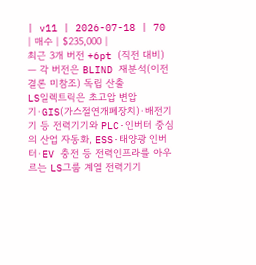| v11 | 2026-07-18 | 70 | 매수 | $235,000 |
최근 3개 버전 +6pt (직전 대비) — 각 버전은 BLIND 재분석(이전 결론 미참조) 독립 산출
LS일렉트릭은 초고압 변압기·GIS(가스절연개폐장치)·배전기기 등 전력기기와 PLC·인버터 중심의 산업 자동화, ESS·태양광 인버터·EV 충전 등 전력인프라를 아우르는 LS그룹 계열 전력기기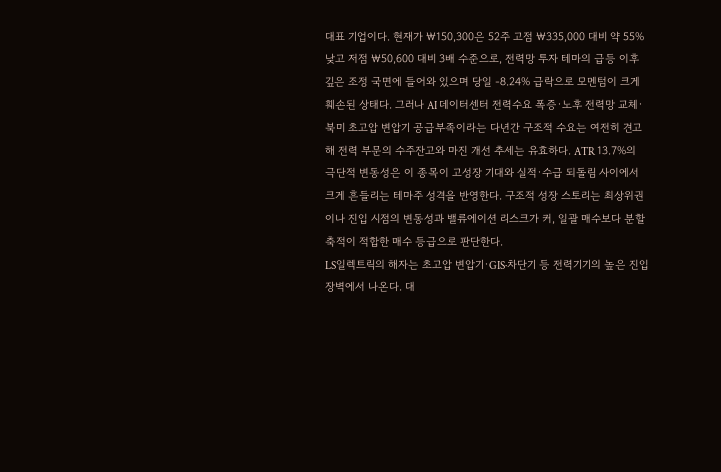대표 기업이다. 현재가 ₩150,300은 52주 고점 ₩335,000 대비 약 55% 낮고 저점 ₩50,600 대비 3배 수준으로, 전력망 투자 테마의 급등 이후 깊은 조정 국면에 들어와 있으며 당일 -8.24% 급락으로 모멘텀이 크게 훼손된 상태다. 그러나 AI 데이터센터 전력수요 폭증·노후 전력망 교체·북미 초고압 변압기 공급부족이라는 다년간 구조적 수요는 여전히 견고해 전력 부문의 수주잔고와 마진 개선 추세는 유효하다. ATR 13.7%의 극단적 변동성은 이 종목이 고성장 기대와 실적·수급 되돌림 사이에서 크게 흔들리는 테마주 성격을 반영한다. 구조적 성장 스토리는 최상위권이나 진입 시점의 변동성과 밸류에이션 리스크가 커, 일괄 매수보다 분할 축적이 적합한 매수 등급으로 판단한다.
LS일렉트릭의 해자는 초고압 변압기·GIS·차단기 등 전력기기의 높은 진입장벽에서 나온다. 대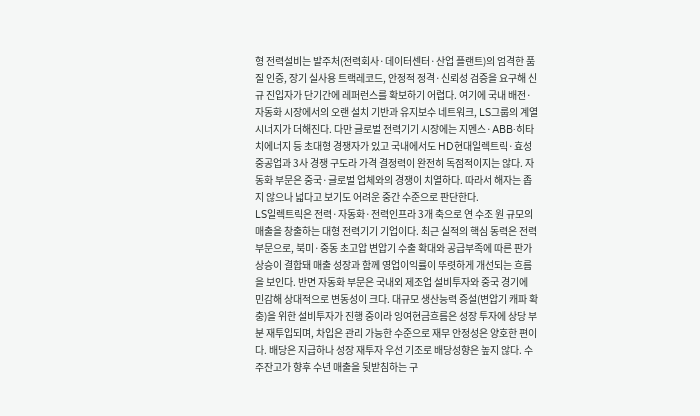형 전력설비는 발주처(전력회사·데이터센터·산업 플랜트)의 엄격한 품질 인증, 장기 실사용 트랙레코드, 안정적 정격·신뢰성 검증을 요구해 신규 진입자가 단기간에 레퍼런스를 확보하기 어렵다. 여기에 국내 배전·자동화 시장에서의 오랜 설치 기반과 유지보수 네트워크, LS그룹의 계열 시너지가 더해진다. 다만 글로벌 전력기기 시장에는 지멘스·ABB·히타치에너지 등 초대형 경쟁자가 있고 국내에서도 HD현대일렉트릭·효성중공업과 3사 경쟁 구도라 가격 결정력이 완전히 독점적이지는 않다. 자동화 부문은 중국·글로벌 업체와의 경쟁이 치열하다. 따라서 해자는 좁지 않으나 넓다고 보기도 어려운 중간 수준으로 판단한다.
LS일렉트릭은 전력·자동화·전력인프라 3개 축으로 연 수조 원 규모의 매출을 창출하는 대형 전력기기 기업이다. 최근 실적의 핵심 동력은 전력 부문으로, 북미·중동 초고압 변압기 수출 확대와 공급부족에 따른 판가 상승이 결합돼 매출 성장과 함께 영업이익률이 뚜렷하게 개선되는 흐름을 보인다. 반면 자동화 부문은 국내외 제조업 설비투자와 중국 경기에 민감해 상대적으로 변동성이 크다. 대규모 생산능력 증설(변압기 캐파 확충)을 위한 설비투자가 진행 중이라 잉여현금흐름은 성장 투자에 상당 부분 재투입되며, 차입은 관리 가능한 수준으로 재무 안정성은 양호한 편이다. 배당은 지급하나 성장 재투자 우선 기조로 배당성향은 높지 않다. 수주잔고가 향후 수년 매출을 뒷받침하는 구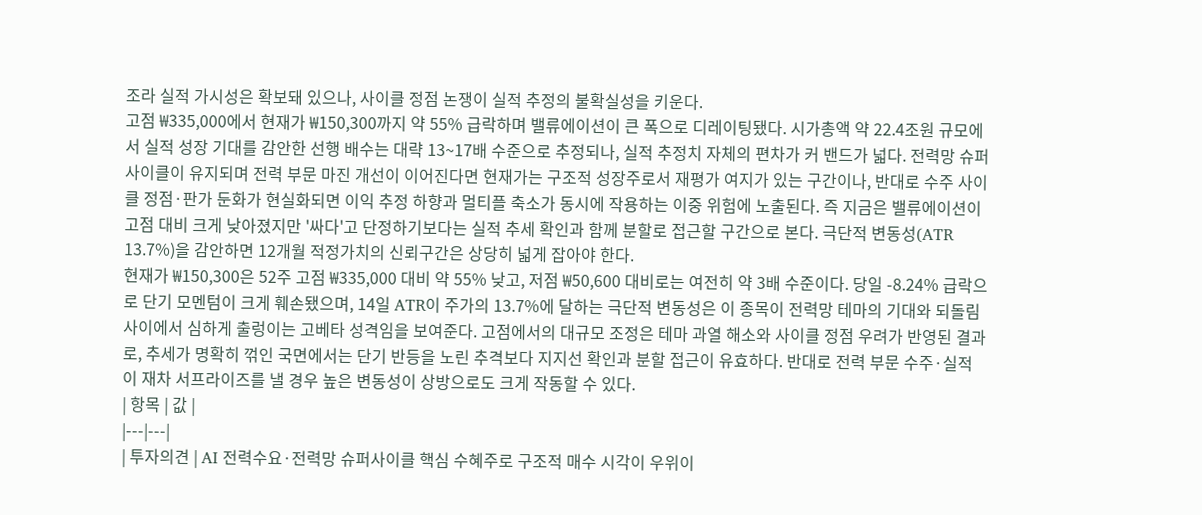조라 실적 가시성은 확보돼 있으나, 사이클 정점 논쟁이 실적 추정의 불확실성을 키운다.
고점 ₩335,000에서 현재가 ₩150,300까지 약 55% 급락하며 밸류에이션이 큰 폭으로 디레이팅됐다. 시가총액 약 22.4조원 규모에서 실적 성장 기대를 감안한 선행 배수는 대략 13~17배 수준으로 추정되나, 실적 추정치 자체의 편차가 커 밴드가 넓다. 전력망 슈퍼사이클이 유지되며 전력 부문 마진 개선이 이어진다면 현재가는 구조적 성장주로서 재평가 여지가 있는 구간이나, 반대로 수주 사이클 정점·판가 둔화가 현실화되면 이익 추정 하향과 멀티플 축소가 동시에 작용하는 이중 위험에 노출된다. 즉 지금은 밸류에이션이 고점 대비 크게 낮아졌지만 '싸다'고 단정하기보다는 실적 추세 확인과 함께 분할로 접근할 구간으로 본다. 극단적 변동성(ATR 13.7%)을 감안하면 12개월 적정가치의 신뢰구간은 상당히 넓게 잡아야 한다.
현재가 ₩150,300은 52주 고점 ₩335,000 대비 약 55% 낮고, 저점 ₩50,600 대비로는 여전히 약 3배 수준이다. 당일 -8.24% 급락으로 단기 모멘텀이 크게 훼손됐으며, 14일 ATR이 주가의 13.7%에 달하는 극단적 변동성은 이 종목이 전력망 테마의 기대와 되돌림 사이에서 심하게 출렁이는 고베타 성격임을 보여준다. 고점에서의 대규모 조정은 테마 과열 해소와 사이클 정점 우려가 반영된 결과로, 추세가 명확히 꺾인 국면에서는 단기 반등을 노린 추격보다 지지선 확인과 분할 접근이 유효하다. 반대로 전력 부문 수주·실적이 재차 서프라이즈를 낼 경우 높은 변동성이 상방으로도 크게 작동할 수 있다.
| 항목 | 값 |
|---|---|
| 투자의견 | AI 전력수요·전력망 슈퍼사이클 핵심 수혜주로 구조적 매수 시각이 우위이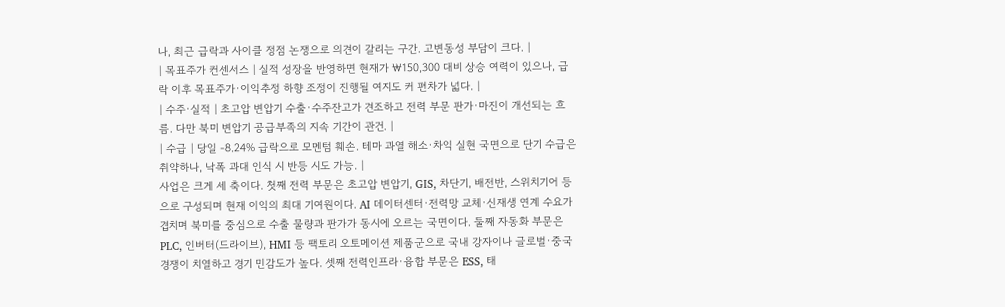나, 최근 급락과 사이클 정점 논쟁으로 의견이 갈리는 구간. 고변동성 부담이 크다. |
| 목표주가 컨센서스 | 실적 성장을 반영하면 현재가 ₩150,300 대비 상승 여력이 있으나, 급락 이후 목표주가·이익추정 하향 조정이 진행될 여지도 커 편차가 넓다. |
| 수주·실적 | 초고압 변압기 수출·수주잔고가 견조하고 전력 부문 판가·마진이 개선되는 흐름. 다만 북미 변압기 공급부족의 지속 기간이 관건. |
| 수급 | 당일 -8.24% 급락으로 모멘텀 훼손. 테마 과열 해소·차익 실현 국면으로 단기 수급은 취약하나, 낙폭 과대 인식 시 반등 시도 가능. |
사업은 크게 세 축이다. 첫째 전력 부문은 초고압 변압기, GIS, 차단기, 배전반, 스위치기어 등으로 구성되며 현재 이익의 최대 기여원이다. AI 데이터센터·전력망 교체·신재생 연계 수요가 겹치며 북미를 중심으로 수출 물량과 판가가 동시에 오르는 국면이다. 둘째 자동화 부문은 PLC, 인버터(드라이브), HMI 등 팩토리 오토메이션 제품군으로 국내 강자이나 글로벌·중국 경쟁이 치열하고 경기 민감도가 높다. 셋째 전력인프라·융합 부문은 ESS, 태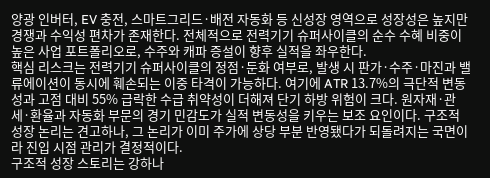양광 인버터, EV 충전, 스마트그리드·배전 자동화 등 신성장 영역으로 성장성은 높지만 경쟁과 수익성 편차가 존재한다. 전체적으로 전력기기 슈퍼사이클의 순수 수혜 비중이 높은 사업 포트폴리오로, 수주와 캐파 증설이 향후 실적을 좌우한다.
핵심 리스크는 전력기기 슈퍼사이클의 정점·둔화 여부로, 발생 시 판가·수주·마진과 밸류에이션이 동시에 훼손되는 이중 타격이 가능하다. 여기에 ATR 13.7%의 극단적 변동성과 고점 대비 55% 급락한 수급 취약성이 더해져 단기 하방 위험이 크다. 원자재·관세·환율과 자동화 부문의 경기 민감도가 실적 변동성을 키우는 보조 요인이다. 구조적 성장 논리는 견고하나, 그 논리가 이미 주가에 상당 부분 반영됐다가 되돌려지는 국면이라 진입 시점 관리가 결정적이다.
구조적 성장 스토리는 강하나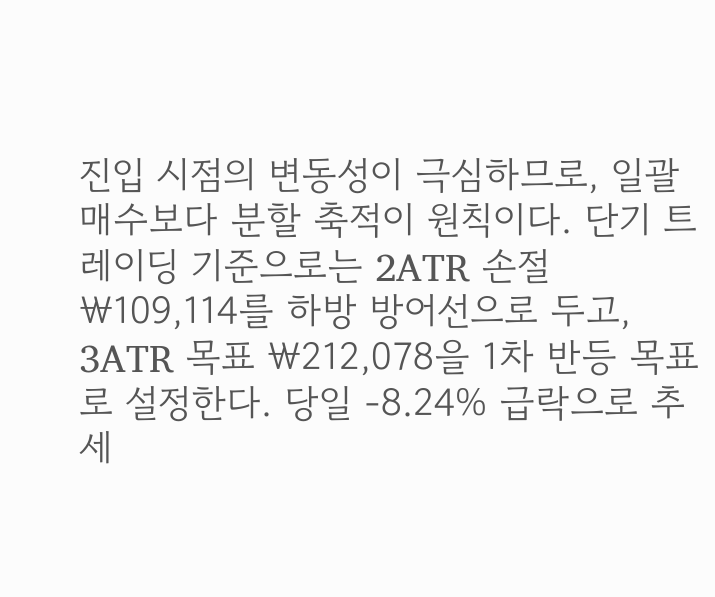진입 시점의 변동성이 극심하므로, 일괄 매수보다 분할 축적이 원칙이다. 단기 트레이딩 기준으로는 2ATR 손절 ₩109,114를 하방 방어선으로 두고, 3ATR 목표 ₩212,078을 1차 반등 목표로 설정한다. 당일 -8.24% 급락으로 추세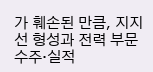가 훼손된 만큼, 지지선 형성과 전력 부문 수주·실적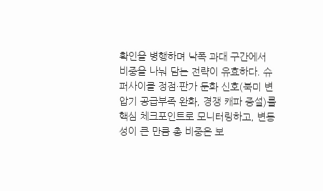확인을 병행하며 낙폭 과대 구간에서 비중을 나눠 담는 전략이 유효하다. 슈퍼사이클 정점·판가 둔화 신호(북미 변압기 공급부족 완화, 경쟁 캐파 증설)를 핵심 체크포인트로 모니터링하고, 변동성이 큰 만큼 총 비중은 보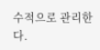수적으로 관리한다.